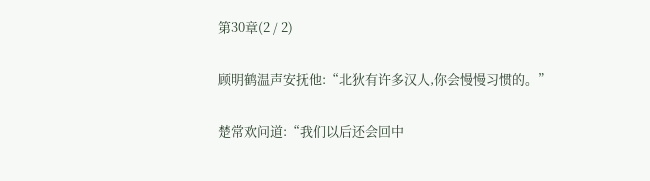第30章(2 / 2)

顾明鹤温声安抚他:“北狄有许多汉人,你会慢慢习惯的。”

楚常欢问道:“我们以后还会回中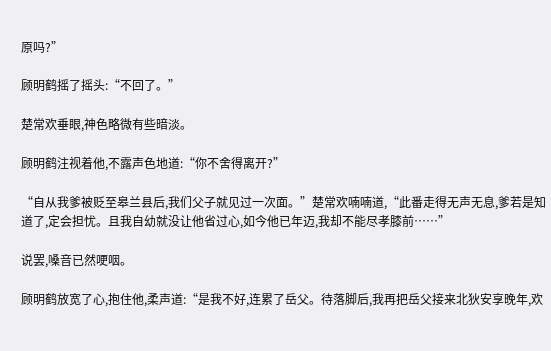原吗?”

顾明鹤摇了摇头:“不回了。”

楚常欢垂眼,神色略微有些暗淡。

顾明鹤注视着他,不露声色地道:“你不舍得离开?”

“自从我爹被贬至皋兰县后,我们父子就见过一次面。”楚常欢喃喃道,“此番走得无声无息,爹若是知道了,定会担忧。且我自幼就没让他省过心,如今他已年迈,我却不能尽孝膝前……”

说罢,嗓音已然哽咽。

顾明鹤放宽了心,抱住他,柔声道:“是我不好,连累了岳父。待落脚后,我再把岳父接来北狄安享晚年,欢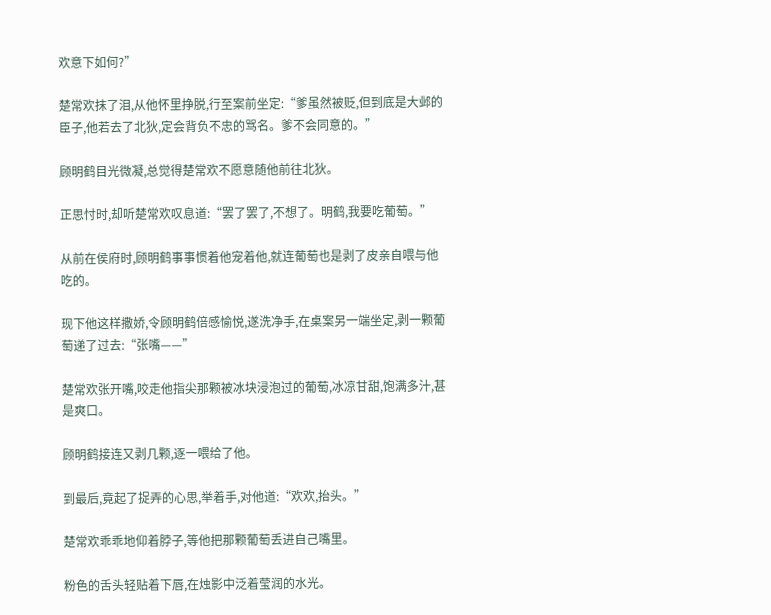欢意下如何?”

楚常欢抹了泪,从他怀里挣脱,行至案前坐定:“爹虽然被贬,但到底是大邺的臣子,他若去了北狄,定会背负不忠的骂名。爹不会同意的。”

顾明鹤目光微凝,总觉得楚常欢不愿意随他前往北狄。

正思忖时,却听楚常欢叹息道:“罢了罢了,不想了。明鹤,我要吃葡萄。”

从前在侯府时,顾明鹤事事惯着他宠着他,就连葡萄也是剥了皮亲自喂与他吃的。

现下他这样撒娇,令顾明鹤倍感愉悦,遂洗净手,在桌案另一端坐定,剥一颗葡萄递了过去:“张嘴——”

楚常欢张开嘴,咬走他指尖那颗被冰块浸泡过的葡萄,冰凉甘甜,饱满多汁,甚是爽口。

顾明鹤接连又剥几颗,逐一喂给了他。

到最后,竟起了捉弄的心思,举着手,对他道:“欢欢,抬头。”

楚常欢乖乖地仰着脖子,等他把那颗葡萄丢进自己嘴里。

粉色的舌头轻贴着下唇,在烛影中泛着莹润的水光。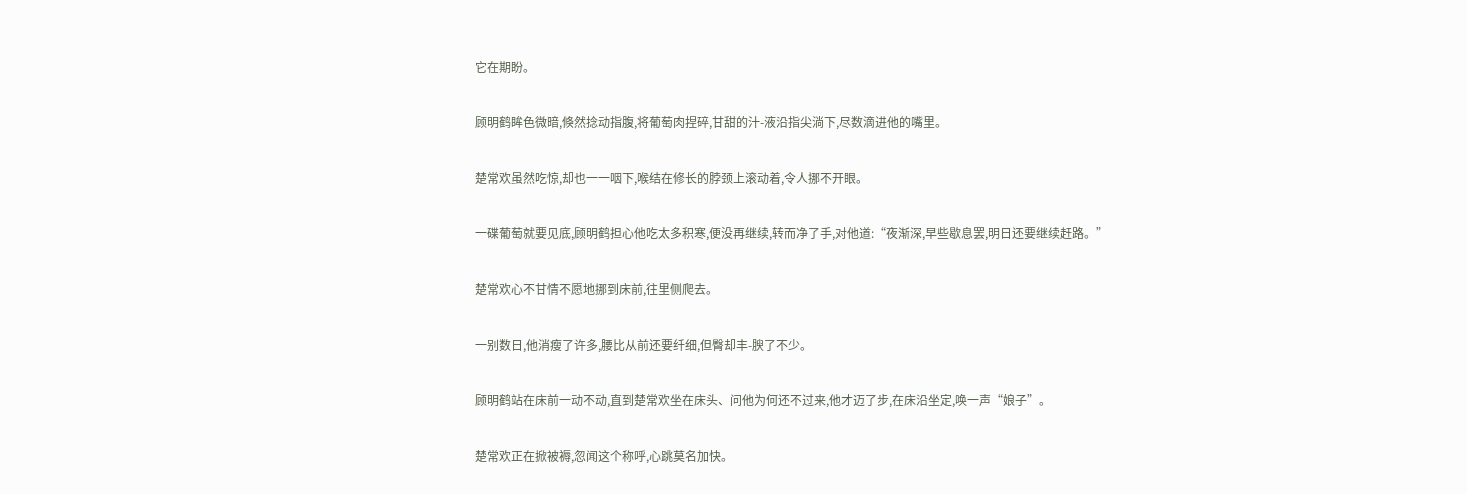它在期盼。

顾明鹤眸色微暗,倏然捻动指腹,将葡萄肉捏碎,甘甜的汁-液沿指尖淌下,尽数滴进他的嘴里。

楚常欢虽然吃惊,却也一一咽下,喉结在修长的脖颈上滚动着,令人挪不开眼。

一碟葡萄就要见底,顾明鹤担心他吃太多积寒,便没再继续,转而净了手,对他道:“夜渐深,早些歇息罢,明日还要继续赶路。”

楚常欢心不甘情不愿地挪到床前,往里侧爬去。

一别数日,他消瘦了许多,腰比从前还要纤细,但臀却丰-腴了不少。

顾明鹤站在床前一动不动,直到楚常欢坐在床头、问他为何还不过来,他才迈了步,在床沿坐定,唤一声“娘子”。

楚常欢正在掀被褥,忽闻这个称呼,心跳莫名加快。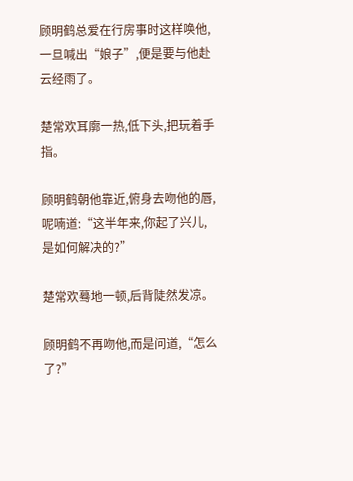顾明鹤总爱在行房事时这样唤他,一旦喊出“娘子”,便是要与他赴云经雨了。

楚常欢耳廓一热,低下头,把玩着手指。

顾明鹤朝他靠近,俯身去吻他的唇,呢喃道:“这半年来,你起了兴儿,是如何解决的?”

楚常欢蓦地一顿,后背陡然发凉。

顾明鹤不再吻他,而是问道,“怎么了?”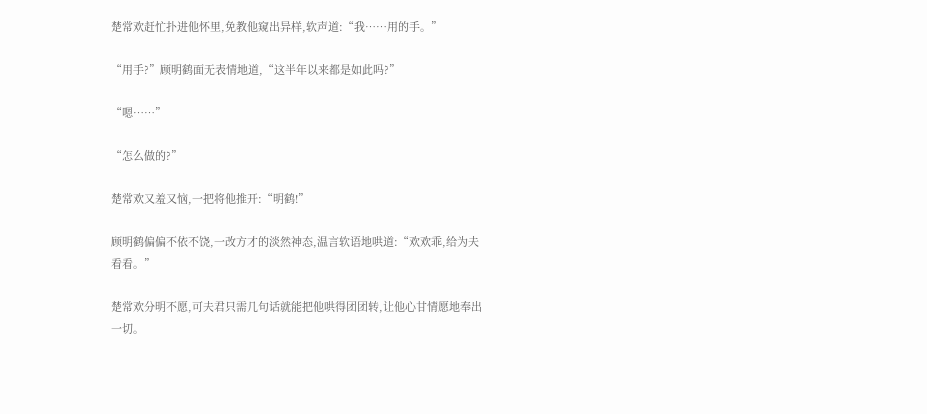楚常欢赶忙扑进他怀里,免教他窥出异样,软声道:“我……用的手。”

“用手?”顾明鹤面无表情地道,“这半年以来都是如此吗?”

“嗯……”

“怎么做的?”

楚常欢又羞又恼,一把将他推开:“明鹤!”

顾明鹤偏偏不依不饶,一改方才的淡然神态,温言软语地哄道:“欢欢乖,给为夫看看。”

楚常欢分明不愿,可夫君只需几句话就能把他哄得团团转,让他心甘情愿地奉出一切。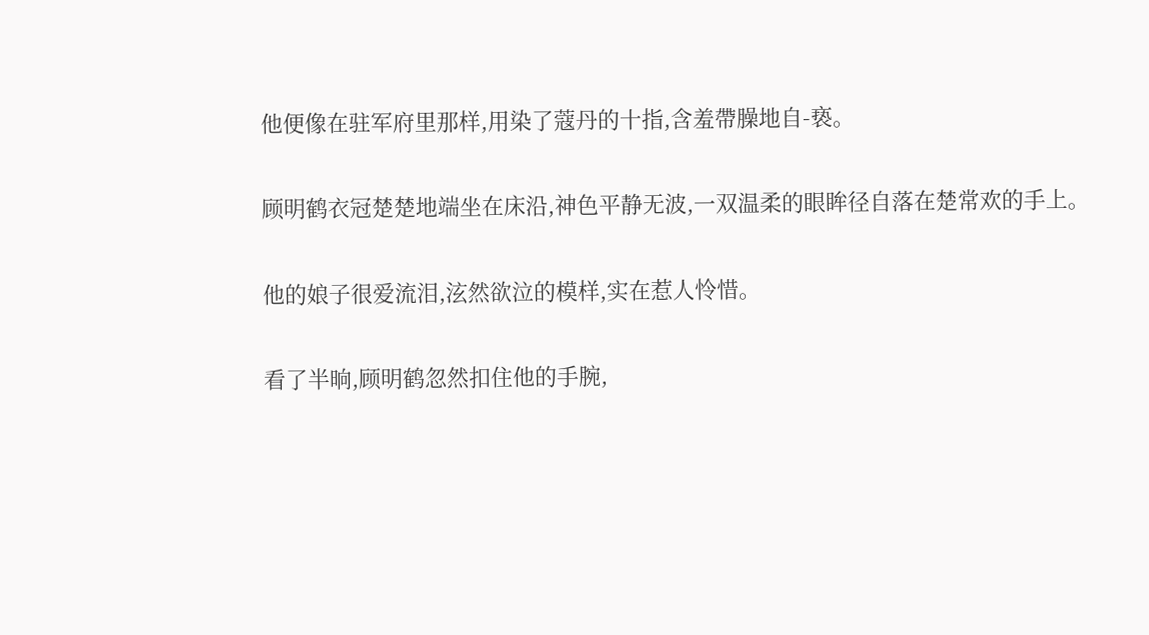他便像在驻军府里那样,用染了蔻丹的十指,含羞帶臊地自-亵。

顾明鹤衣冠楚楚地端坐在床沿,神色平静无波,一双温柔的眼眸径自落在楚常欢的手上。

他的娘子很爱流泪,泫然欲泣的模样,实在惹人怜惜。

看了半晌,顾明鹤忽然扣住他的手腕,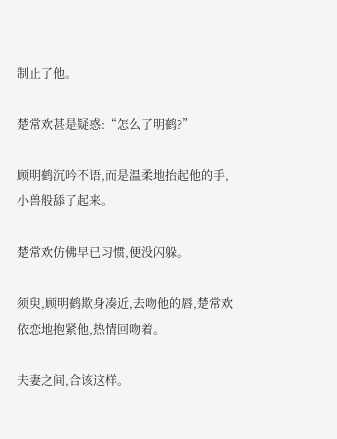制止了他。

楚常欢甚是疑惑:“怎么了明鹤?”

顾明鹤沉吟不语,而是温柔地抬起他的手,小兽般舔了起来。

楚常欢仿佛早已习惯,便没闪躲。

须臾,顾明鹤欺身凑近,去吻他的唇,楚常欢依恋地抱紧他,热情回吻着。

夫妻之间,合该这样。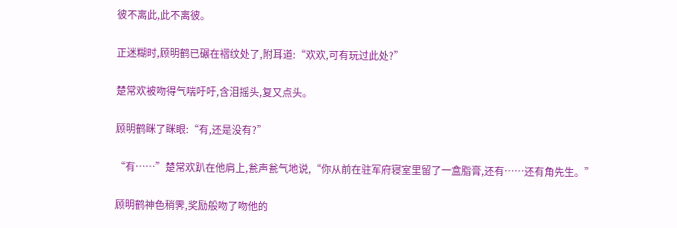彼不离此,此不离彼。

正迷糊时,顾明鹤已碾在褶纹处了,附耳道:“欢欢,可有玩过此处?”

楚常欢被吻得气喘吁吁,含泪摇头,复又点头。

顾明鹤眯了眯眼:“有,还是没有?”

“有……”楚常欢趴在他肩上,瓮声瓮气地说,“你从前在驻军府寝室里留了一盒脂膏,还有……还有角先生。”

顾明鹤神色稍霁,奖励般吻了吻他的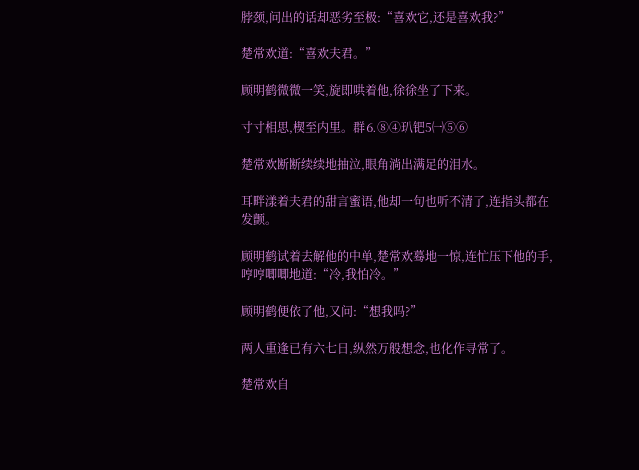脖颈,问出的话却恶劣至极:“喜欢它,还是喜欢我?”

楚常欢道:“喜欢夫君。”

顾明鹤微微一笑,旋即哄着他,徐徐坐了下来。

寸寸相思,楔至内里。群⒍⑧④玐钯5㈠⑤⑥

楚常欢断断续续地抽泣,眼角淌出满足的泪水。

耳畔漾着夫君的甜言蜜语,他却一句也听不清了,连指头都在发颤。

顾明鹤试着去解他的中单,楚常欢蓦地一惊,连忙压下他的手,哼哼唧唧地道:“冷,我怕冷。”

顾明鹤便依了他,又问:“想我吗?”

两人重逢已有六七日,纵然万般想念,也化作寻常了。

楚常欢自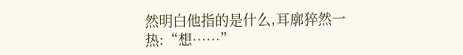然明白他指的是什么,耳廓猝然一热:“想……”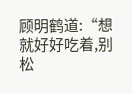顾明鹤道:“想就好好吃着,别松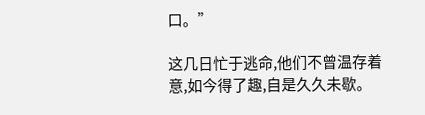口。”

这几日忙于逃命,他们不曾温存着意,如今得了趣,自是久久未歇。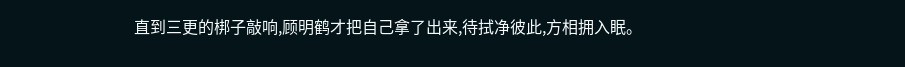直到三更的梆子敲响,顾明鹤才把自己拿了出来,待拭净彼此,方相拥入眠。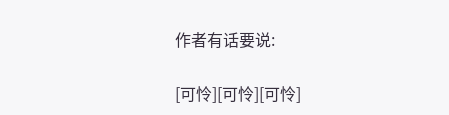作者有话要说:

[可怜][可怜][可怜]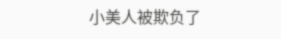小美人被欺负了